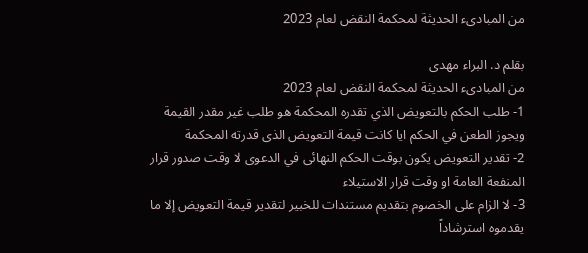من المبادىء الحديثة لمحكمة النقض لعام 2023

بقلم د. البراء مهدى
من المبادىء الحديثة لمحكمة النقض لعام 2023
1- طلب الحكم بالتعويض الذي تقدره المحكمة هو طلب غير مقدر القيمة ويجوز الطعن في الحكم ايا كانت قيمة التعويض الذى قدرته المحكمة
2- تقدير التعويض يكون بوقت الحكم النهائى في الدعوى لا وقت صدور قرار المنفعة العامة او وقت قرار الاستيلاء
3- لا الزام على الخصوم بتقديم مستندات للخبير لتقدير قيمة التعويض إلا ما يقدموه استرشاداً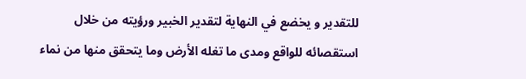للتقدير و يخضع في النهاية لتقدير الخبير ورؤيته من خلال استقصائه للواقع ومدى ما تغله الأرض وما يتحقق منها من نماء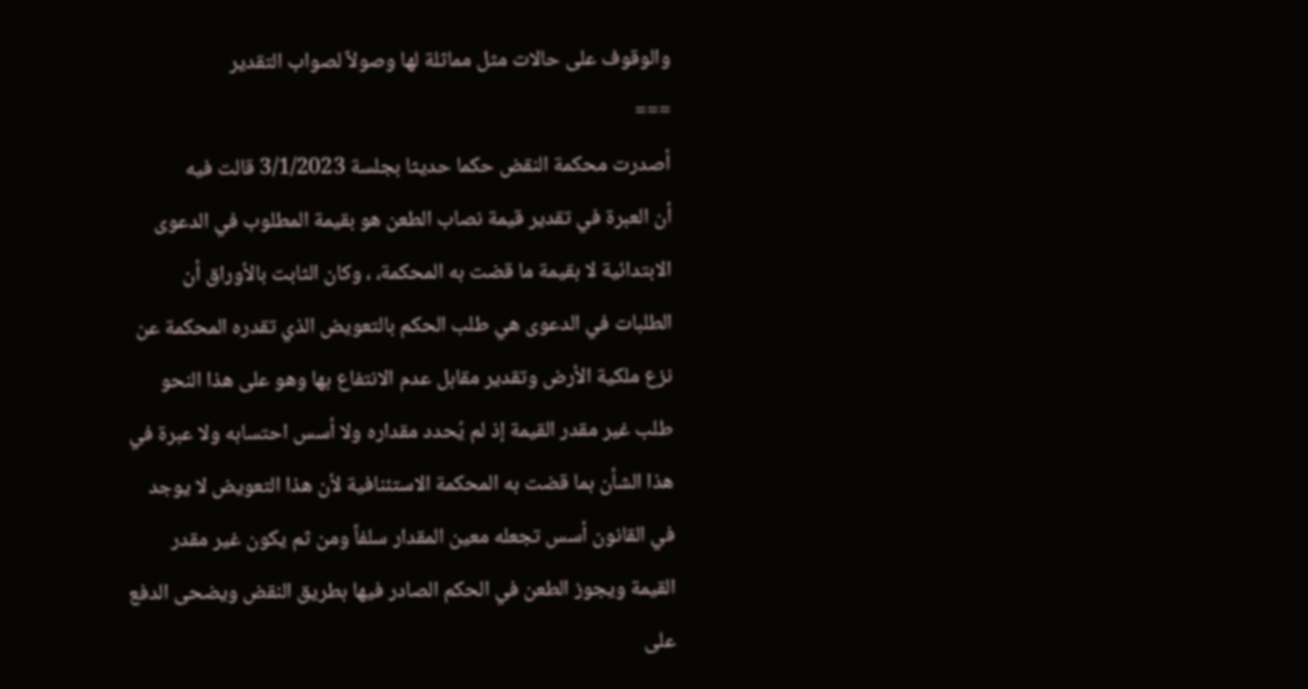والوقوف على حالات مثل مماثلة لها وصولاً لصواب التقدير
===
أصدرت محكمة النقض حكما حديثا بجلسة 3/1/2023 قالت فيه
أن العبرة في تقدير قيمة نصاب الطعن هو بقيمة المطلوب في الدعوى الابتدائية لا بقيمة ما قضت به المحكمة، ، وكان الثابت بالأوراق أن الطلبات في الدعوى هي طلب الحكم بالتعويض الذي تقدره المحكمة عن نزع ملكية الأرض وتقدير مقابل عدم الانتفاع بها وهو على هذا النحو طلب غير مقدر القيمة إذ لم يُحدد مقداره ولا أسس احتسابه ولا عبرة في هذا الشأن بما قضت به المحكمة الاستئنافية لأن هذا التعويض لا يوجد في القانون أسس تجعله معين المقدار سلفاً ومن ثم يكون غير مقدر القيمة ويجوز الطعن في الحكم الصادر فيها بطريق النقض ويضحى الدفع على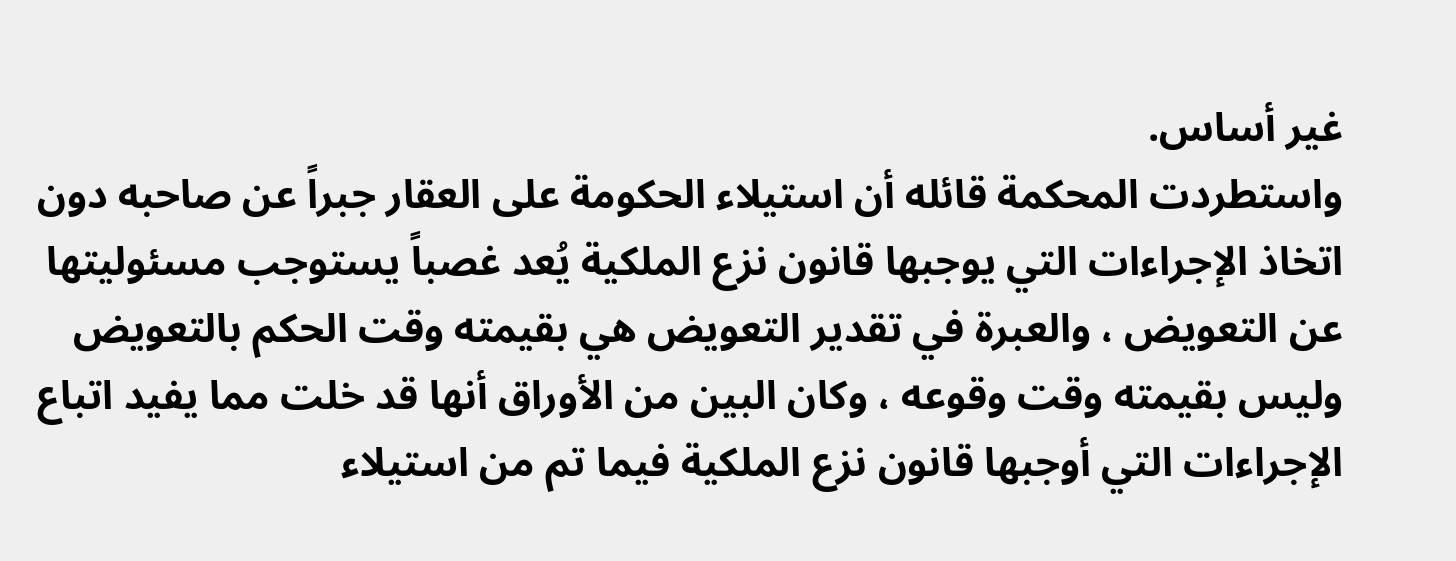غير أساس.
واستطردت المحكمة قائله أن استيلاء الحكومة على العقار جبراً عن صاحبه دون اتخاذ الإجراءات التي يوجبها قانون نزع الملكية يُعد غصباً يستوجب مسئوليتها عن التعويض ، والعبرة في تقدير التعويض هي بقيمته وقت الحكم بالتعويض وليس بقيمته وقت وقوعه ، وكان البين من الأوراق أنها قد خلت مما يفيد اتباع الإجراءات التي أوجبها قانون نزع الملكية فيما تم من استيلاء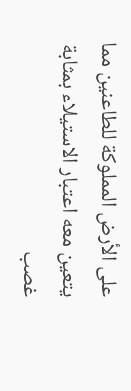على الأرض المملوكة للطاعنين مما يتعين معه اعتبار الاستيلاء بمثابة غصب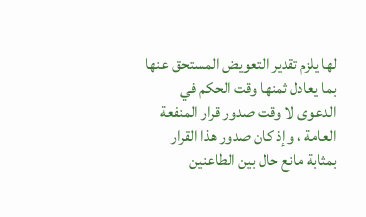لها يلزم تقدير التعويض المستحق عنها بما يعادل ثمنها وقت الحكم في الدعوى لا وقت صدور قرار المنفعة العامة ، وإذ كان صدور هذا القرار بمثابة مانع حال بين الطاعنين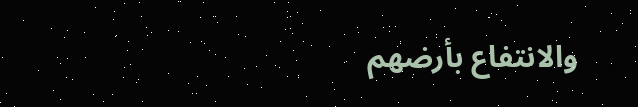والانتفاع بأرضهم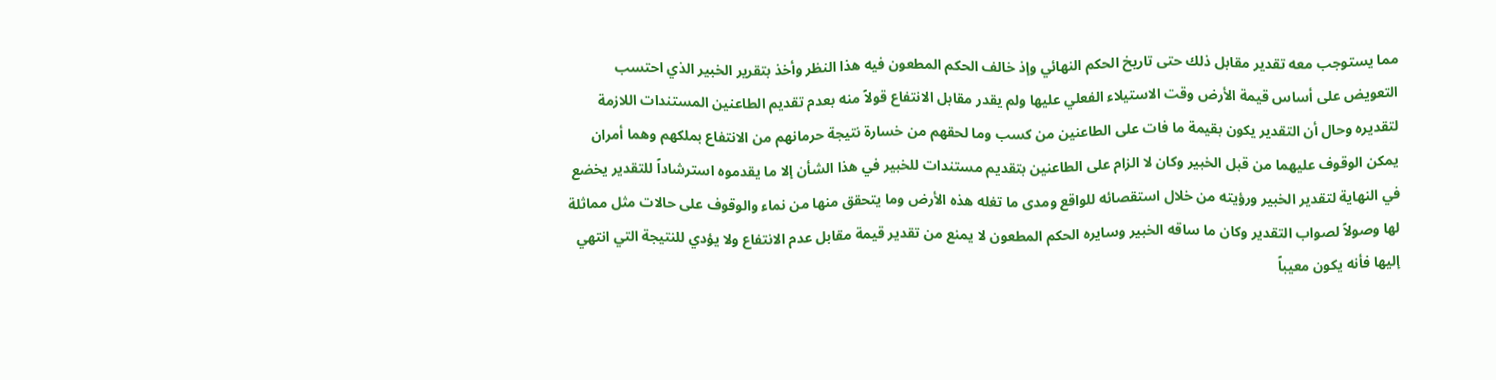مما يستوجب معه تقدير مقابل ذلك حتى تاريخ الحكم النهائي وإذ خالف الحكم المطعون فيه هذا النظر وأخذ بتقرير الخبير الذي احتسب التعويض على أساس قيمة الأرض وقت الاستيلاء الفعلي عليها ولم يقدر مقابل الانتفاع قولاً منه بعدم تقديم الطاعنين المستندات اللازمة لتقديره وحال أن التقدير يكون بقيمة ما فات على الطاعنين من كسب وما لحقهم من خسارة نتيجة حرمانهم من الانتفاع بملكهم وهما أمران يمكن الوقوف عليهما من قبل الخبير وكان لا الزام على الطاعنين بتقديم مستندات للخبير في هذا الشأن إلا ما يقدموه استرشاداً للتقدير يخضع في النهاية لتقدير الخبير ورؤيته من خلال استقصائه للواقع ومدى ما تغله هذه الأرض وما يتحقق منها من نماء والوقوف على حالات مثل مماثلة لها وصولاً لصواب التقدير وكان ما ساقه الخبير وسايره الحكم المطعون لا يمنع من تقدير قيمة مقابل عدم الانتفاع ولا يؤدي للنتيجة التي انتهي إليها فأنه يكون معيباً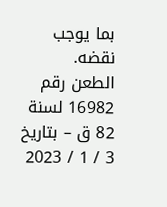بما يوجب نقضه.
الطعن رقم 16982 لسنة 82 ق – بتاريخ 3 / 1 / 2023